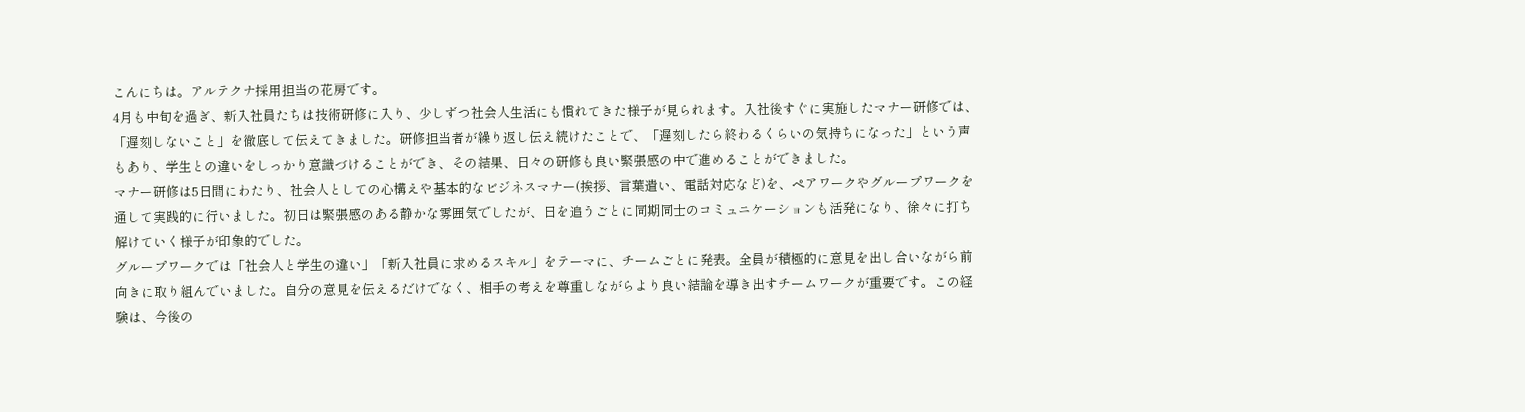こんにちは。アルテクナ採用担当の花房です。
4月も中旬を過ぎ、新入社員たちは技術研修に入り、少しずつ社会人生活にも慣れてきた様子が見られます。入社後すぐに実施したマナー研修では、「遅刻しないこと」を徹底して伝えてきました。研修担当者が繰り返し伝え続けたことで、「遅刻したら終わるくらいの気持ちになった」という声もあり、学生との違いをしっかり意識づけることができ、その結果、日々の研修も良い緊張感の中で進めることができました。
マナー研修は5日間にわたり、社会人としての心構えや基本的なビジネスマナー(挨拶、言葉遣い、電話対応など)を、ペアワークやグループワークを通して実践的に行いました。初日は緊張感のある静かな雰囲気でしたが、日を追うごとに同期同士のコミュニケーションも活発になり、徐々に打ち解けていく様子が印象的でした。
グループワークでは「社会人と学生の違い」「新入社員に求めるスキル」をテーマに、チームごとに発表。全員が積極的に意見を出し合いながら前向きに取り組んでいました。自分の意見を伝えるだけでなく、相手の考えを尊重しながらより良い結論を導き出すチームワークが重要です。この経験は、今後の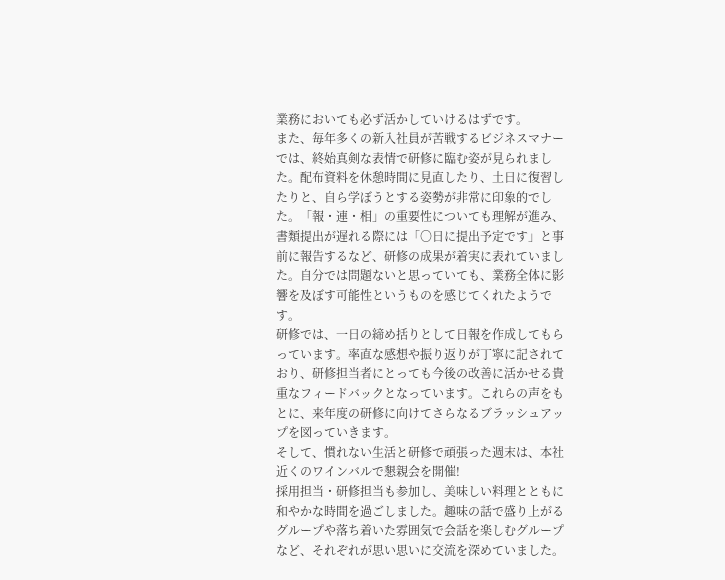業務においても必ず活かしていけるはずです。
また、毎年多くの新入社員が苦戦するビジネスマナーでは、終始真剣な表情で研修に臨む姿が見られました。配布資料を休憩時間に見直したり、土日に復習したりと、自ら学ぼうとする姿勢が非常に印象的でした。「報・連・相」の重要性についても理解が進み、書類提出が遅れる際には「〇日に提出予定です」と事前に報告するなど、研修の成果が着実に表れていました。自分では問題ないと思っていても、業務全体に影響を及ぼす可能性というものを感じてくれたようです。
研修では、一日の締め括りとして日報を作成してもらっています。率直な感想や振り返りが丁寧に記されており、研修担当者にとっても今後の改善に活かせる貴重なフィードバックとなっています。これらの声をもとに、来年度の研修に向けてさらなるブラッシュアップを図っていきます。
そして、慣れない生活と研修で頑張った週末は、本社近くのワインバルで懇親会を開催!
採用担当・研修担当も参加し、美味しい料理とともに和やかな時間を過ごしました。趣味の話で盛り上がるグループや落ち着いた雰囲気で会話を楽しむグループなど、それぞれが思い思いに交流を深めていました。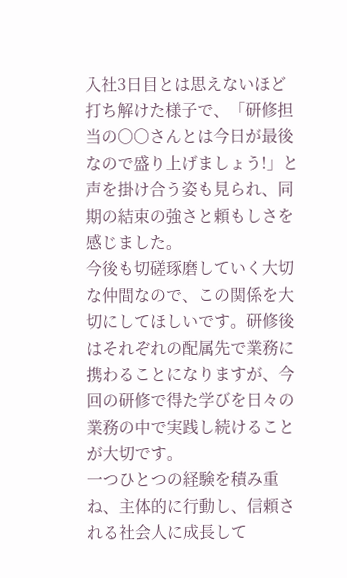入社3日目とは思えないほど打ち解けた様子で、「研修担当の〇〇さんとは今日が最後なので盛り上げましょう!」と声を掛け合う姿も見られ、同期の結束の強さと頼もしさを感じました。
今後も切磋琢磨していく大切な仲間なので、この関係を大切にしてほしいです。研修後はそれぞれの配属先で業務に携わることになりますが、今回の研修で得た学びを日々の業務の中で実践し続けることが大切です。
一つひとつの経験を積み重ね、主体的に行動し、信頼される社会人に成長して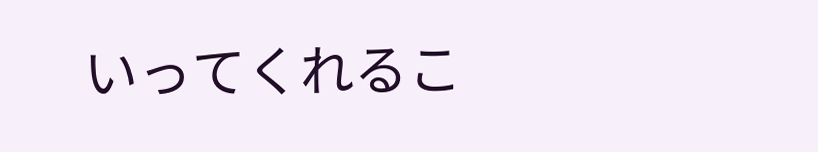いってくれるこ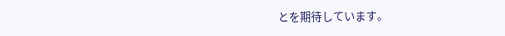とを期待しています。